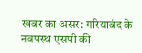खबर का असर: गरियाबंद के नवपस्थ एसपी की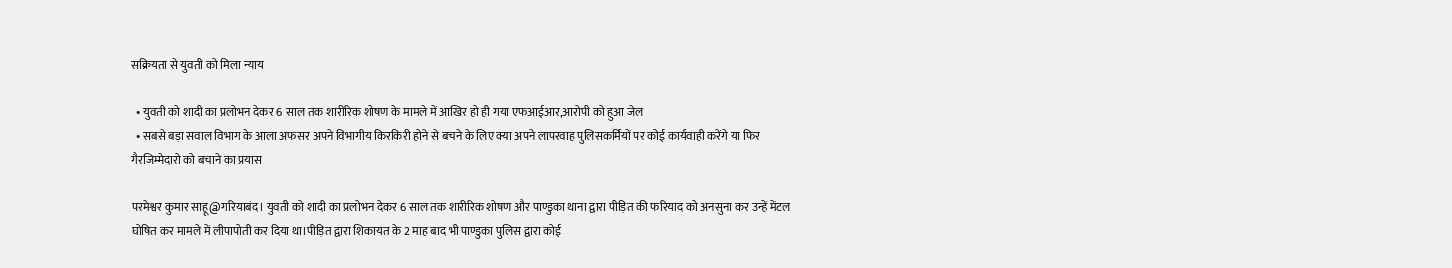सक्रियता से युवती को मिला न्याय

  • युवती को शादी का प्रलोभन देकर 6 साल तक शारीरिक शोषण के मामले में आखिर हो ही गया एफआईआर,आरोपी को हुआ जेल
  • सबसे बड़ा सवाल विभाग के आला अफसर अपने विभागीय किरकिरी होने से बचने के लिए क्या अपने लापरवाह पुलिसकर्मियों पर कोई कार्यवाही करेंगे या फिर गैरजिम्मेदारो को बचाने का प्रयास

परमेश्वर कुमार साहू@गरियाबंद। युवती को शादी का प्रलोभन देकर 6 साल तक शारीरिक शोषण और पाण्डुका थाना द्वारा पीड़ित की फरियाद को अनसुना कर उन्हें मेंटल घोषित कर मामले में लीपापोती कर दिया था।पीड़ित द्वारा शिकायत के 2 माह बाद भी पाण्डुका पुलिस द्वारा कोई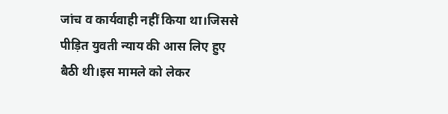जांच व कार्यवाही नहीं किया था।जिससे पीड़ित युवती न्याय की आस लिए हुए बैठी थी।इस मामले को लेकर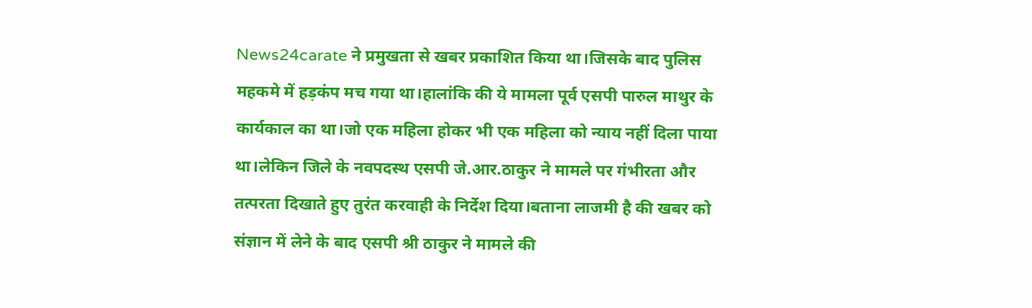News24carate ने प्रमुखता से खबर प्रकाशित किया था।जिसके बाद पुलिस महकमे में हड़कंप मच गया था।हालांकि की ये मामला पूर्व एसपी पारुल माथुर के कार्यकाल का था।जो एक महिला होकर भी एक महिला को न्याय नहीं दिला पाया था।लेकिन जिले के नवपदस्थ एसपी जे.आर.ठाकुर ने मामले पर गंभीरता और तत्परता दिखाते हुए तुरंत करवाही के निर्देश दिया।बताना लाजमी है की खबर को संज्ञान में लेने के बाद एसपी श्री ठाकुर ने मामले की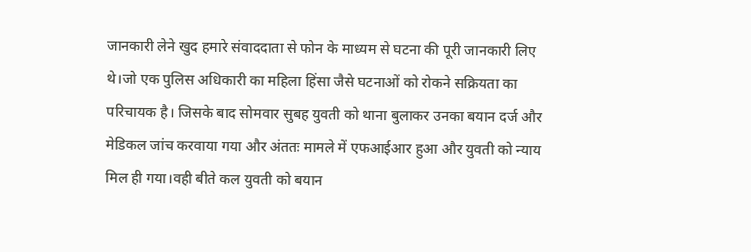जानकारी लेने खुद हमारे संवाददाता से फोन के माध्यम से घटना की पूरी जानकारी लिए थे।जो एक पुलिस अधिकारी का महिला हिंसा जैसे घटनाओं को रोकने सक्रियता का परिचायक है। जिसके बाद सोमवार सुबह युवती को थाना बुलाकर उनका बयान दर्ज और मेडिकल जांच करवाया गया और अंततः मामले में एफआईआर हुआ और युवती को न्याय मिल ही गया।वही बीते कल युवती को बयान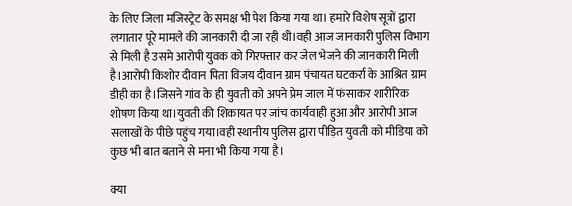के लिए जिला मजिस्ट्रेट के समक्ष भी पेश किया गया था। हमारे विशेष सूत्रों द्वारा लगातार पूरे मामले की जानकारी दी जा रही थी।वही आज जानकारी पुलिस विभाग से मिली है उसमे आरोपी युवक को गिरफ्तार कर जेल भेजने की जानकारी मिली है।आरोपी किशोर दीवान पिता विजय दीवान ग्राम पंचायत घटकर्रा के आश्रित ग्राम डीही का है।जिसने गांव के ही युवती को अपने प्रेम जाल में फंसाकर शारीरिक शोषण किया था।युवती की शिकायत पर जांच कार्यवाही हुआ और आरोपी आज सलाखों के पीछे पहुंच गया।वही स्थानीय पुलिस द्वारा पीड़ित युवती को मीडिया को कुछ भी बात बताने से मना भी किया गया है।

क्या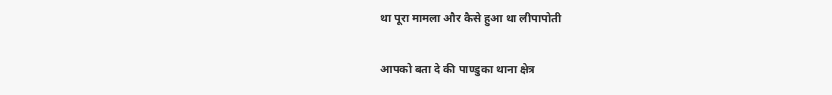था पूरा मामला और कैसे हुआ था लीपापोती

आपको बता दे की पाण्डुका थाना क्षेत्र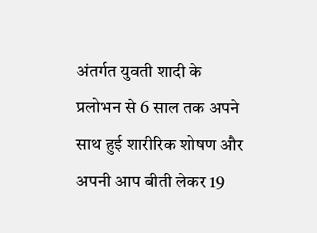अंतर्गत युवती शादी के प्रलोभन से 6 साल तक अपने साथ हुई शारीरिक शोषण और अपनी आप बीती लेकर 19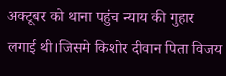अक्टूबर को थाना पहुंच न्याय की गुहार लगाई थी।जिसमे किशोर दीवान पिता विजय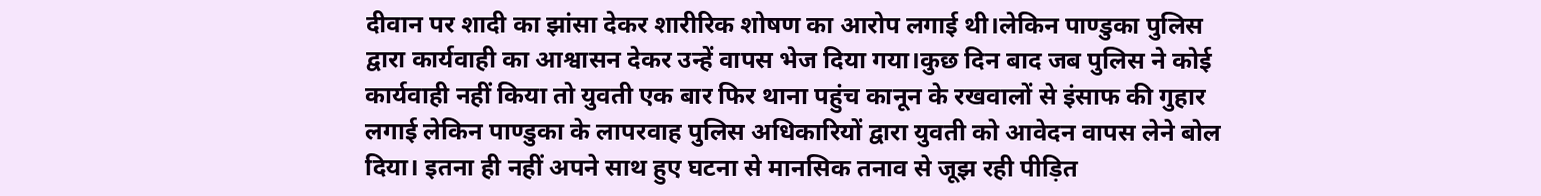दीवान पर शादी का झांसा देकर शारीरिक शोषण का आरोप लगाई थी।लेकिन पाण्डुका पुलिस द्वारा कार्यवाही का आश्वासन देकर उन्हें वापस भेज दिया गया।कुछ दिन बाद जब पुलिस ने कोई कार्यवाही नहीं किया तो युवती एक बार फिर थाना पहुंच कानून के रखवालों से इंसाफ की गुहार लगाई लेकिन पाण्डुका के लापरवाह पुलिस अधिकारियों द्वारा युवती को आवेदन वापस लेने बोल दिया। इतना ही नहीं अपने साथ हुए घटना से मानसिक तनाव से जूझ रही पीड़ित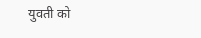युवती को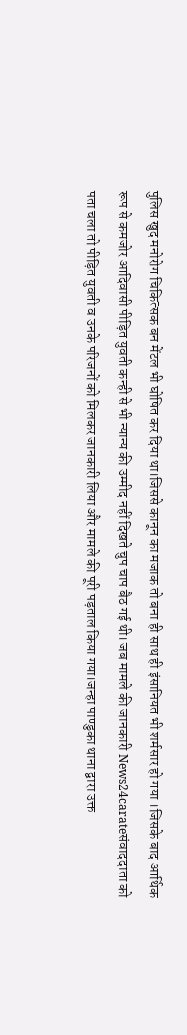पुलिस खुद मनोरोग चिकित्सक बन मेंटल भी घोषित कर दिया था।जिससे कानून का मजाक तो बना ही साथ ही इंसानियत भी शर्मसार हो गया ।जिसके बाद आर्थिक रूप से कमजोर आदिवासी पीड़ित युवती कन्ही से भी न्यान्य की उम्मीद नहीं दिखते चुप चाप बैठ गई थी। जब मामले की जानकारी News24carateसंवाददाता को पता चला तो पीड़ित युवती व उनके परिजनों को मिलकर जानकारी लिया और मामले की पूरी पड़ताल किया गया।जन्हा पाण्डुका थाना द्वारा उक्त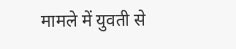मामले में युवती से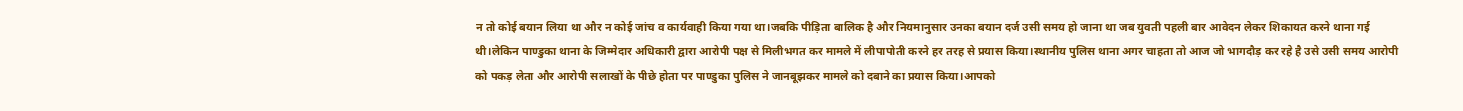न तो कोई बयान लिया था और न कोई जांच व कार्यवाही किया गया था।जबकि पीड़िता बालिक है और नियमानुसार उनका बयान दर्ज उसी समय हो जाना था जब युवती पहली बार आवेदन लेकर शिकायत करने थाना गई थी।लेकिन पाण्डुका थाना के जिम्मेदार अधिकारी द्वारा आरोपी पक्ष से मिलीभगत कर मामले में लीपापोती करने हर तरह से प्रयास किया।स्थानीय पुलिस थाना अगर चाहता तो आज जो भागदौड़ कर रहे है उसे उसी समय आरोपी को पकड़ लेता और आरोपी सलाखों के पीछे होता पर पाण्डुका पुलिस ने जानबूझकर मामले को दबाने का प्रयास किया।आपको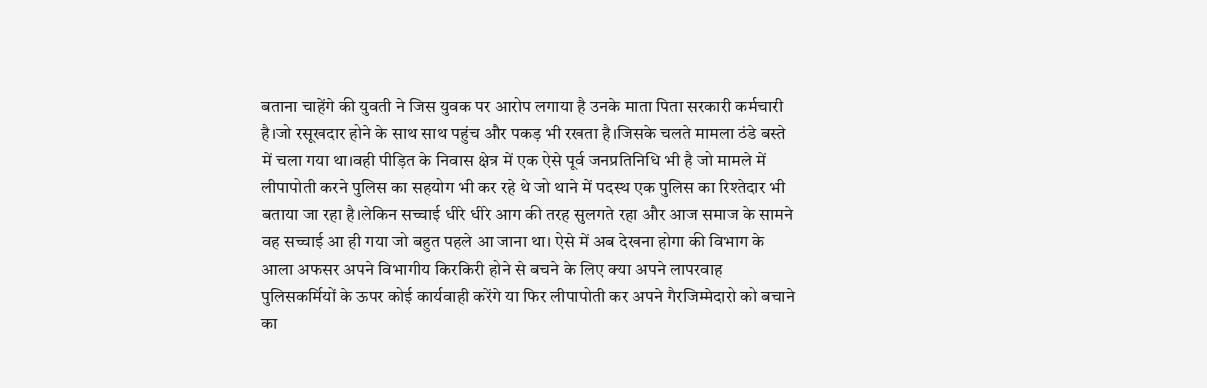बताना चाहेंगे की युवती ने जिस युवक पर आरोप लगाया है उनके माता पिता सरकारी कर्मचारी है।जो रसूखदार होने के साथ साथ पहुंच और पकड़ भी रखता है।जिसके चलते मामला ठंडे बस्ते में चला गया था।वही पीड़ित के निवास क्षेत्र में एक ऐसे पूर्व जनप्रतिनिधि भी है जो मामले में लीपापोती करने पुलिस का सहयोग भी कर रहे थे जो थाने में पदस्थ एक पुलिस का रिश्तेदार भी बताया जा रहा है।लेकिन सच्चाई धीरे धीरे आग की तरह सुलगते रहा और आज समाज के सामने वह सच्चाई आ ही गया जो बहुत पहले आ जाना था। ऐसे में अब देखना होगा की विभाग के आला अफसर अपने विभागीय किरकिरी होने से बचने के लिए क्या अपने लापरवाह पुलिसकर्मियों के ऊपर कोई कार्यवाही करेंगे या फिर लीपापोती कर अपने गैरजिम्मेदारो को बचाने का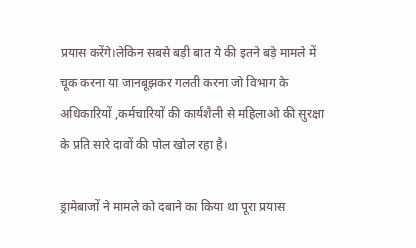प्रयास करेंगे।लेकिन सबसे बड़ी बात ये की इतने बड़े मामले में चूक करना या जानबूझकर गलती करना जो विभाग के अधिकारियों ,कर्मचारियों की कार्यशैली से महिलाओ की सुरक्षा के प्रति सारे दावों की पोल खोल रहा है।

ड्रामेबाजों ने मामले को दबाने का किया था पूरा प्रयास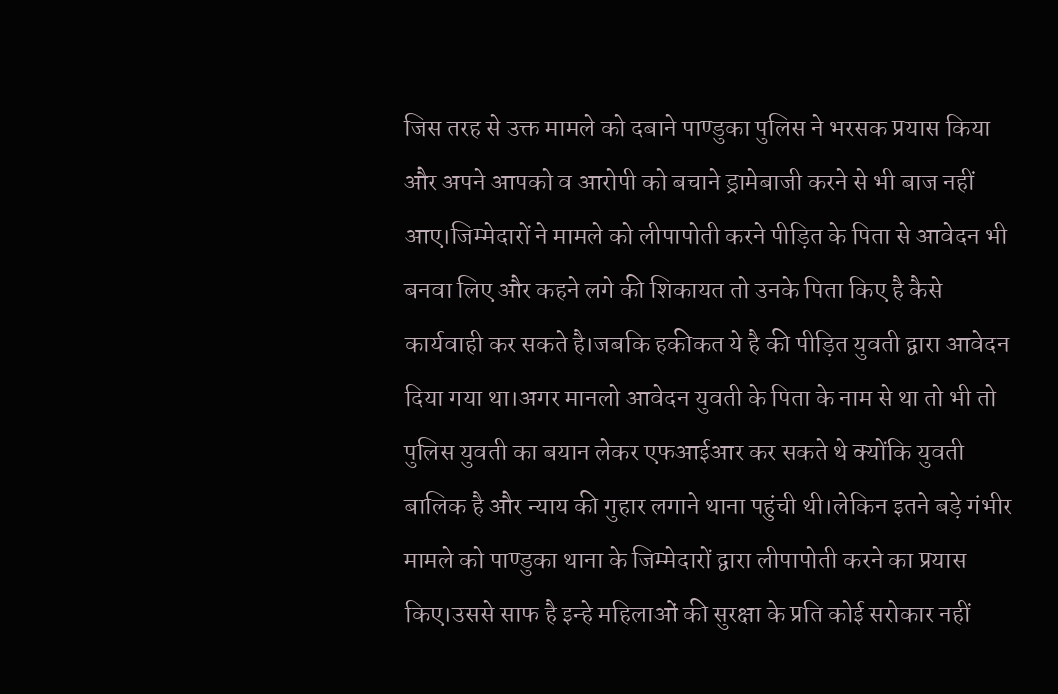जिस तरह से उक्त मामले को दबाने पाण्डुका पुलिस ने भरसक प्रयास किया और अपने आपको व आरोपी को बचाने ड्रामेबाजी करने से भी बाज नहीं आए।जिम्मेदारों ने मामले को लीपापोती करने पीड़ित के पिता से आवेदन भी बनवा लिए और कहने लगे की शिकायत तो उनके पिता किए है कैसे कार्यवाही कर सकते है।जबकि हकीकत ये है की पीड़ित युवती द्वारा आवेदन दिया गया था।अगर मानलो आवेदन युवती के पिता के नाम से था तो भी तो पुलिस युवती का बयान लेकर एफआईआर कर सकते थे क्योंकि युवती बालिक है और न्याय की गुहार लगाने थाना पहुंची थी।लेकिन इतने बड़े गंभीर मामले को पाण्डुका थाना के जिम्मेदारों द्वारा लीपापोती करने का प्रयास किए।उससे साफ है इन्हे महिलाओं की सुरक्षा के प्रति कोई सरोकार नहीं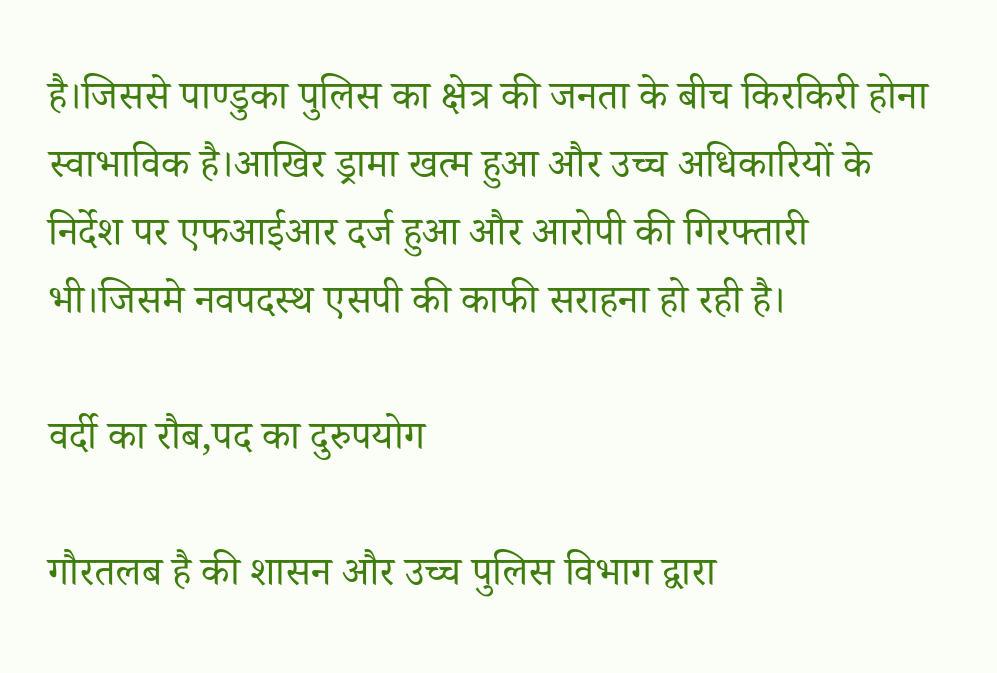है।जिससे पाण्डुका पुलिस का क्षेत्र की जनता के बीच किरकिरी होना स्वाभाविक है।आखिर ड्रामा खत्म हुआ और उच्च अधिकारियों के निर्देश पर एफआईआर दर्ज हुआ और आरोपी की गिरफ्तारी भी।जिसमे नवपदस्थ एसपी की काफी सराहना हो रही है।

वर्दी का रौब,पद का दुरुपयोग

गौरतलब है की शासन और उच्च पुलिस विभाग द्वारा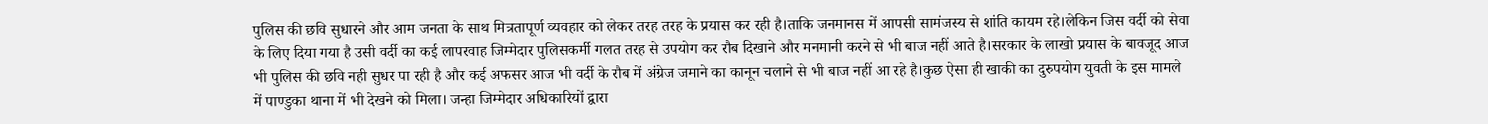पुलिस की छवि सुधारने और आम जनता के साथ मित्रतापूर्ण व्यवहार को लेकर तरह तरह के प्रयास कर रही है।ताकि जनमानस में आपसी सामंजस्य से शांति कायम रहे।लेकिन जिस वर्दी को सेवा के लिए दिया गया है उसी वर्दी का कई लापरवाह जिम्मेदार पुलिसकर्मी गलत तरह से उपयोग कर रौब दिखाने और मनमानी करने से भी बाज नहीं आते है।सरकार के लाखो प्रयास के बावजूद आज भी पुलिस की छवि नही सुधर पा रही है और कई अफसर आज भी वर्दी के रौब में अंग्रेज जमाने का कानून चलाने से भी बाज नहीं आ रहे है।कुछ ऐसा ही खाकी का दुरुपयोग युवती के इस मामले में पाण्डुका थाना में भी देखने को मिला। जन्हा जिम्मेदार अधिकारियों द्वारा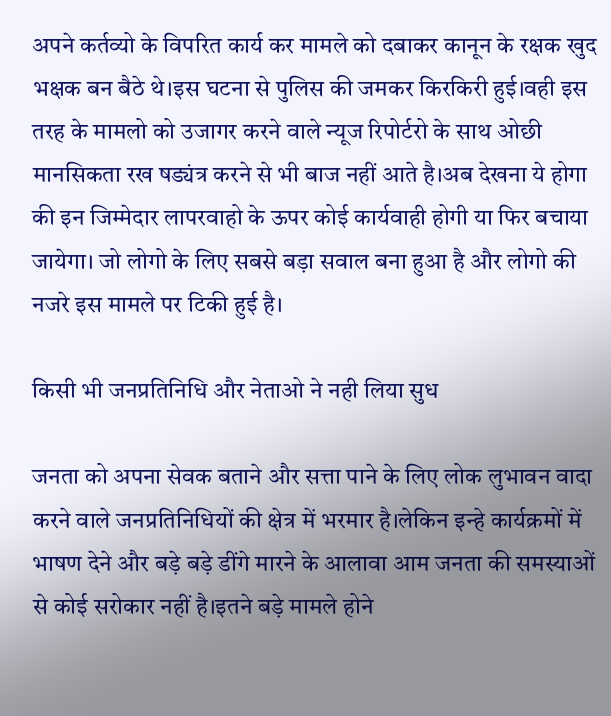अपने कर्तव्यो के विपरित कार्य कर मामले को दबाकर कानून के रक्षक खुद भक्षक बन बैठे थे।इस घटना से पुलिस की जमकर किरकिरी हुई।वही इस तरह के मामलो को उजागर करने वाले न्यूज रिपोर्टरो के साथ ओछी मानसिकता रख षड्यंत्र करने से भी बाज नहीं आते है।अब देखना ये होगा की इन जिम्मेदार लापरवाहो के ऊपर कोई कार्यवाही होगी या फिर बचाया जायेगा। जो लोगो के लिए सबसे बड़ा सवाल बना हुआ है और लोगो की नजरे इस मामले पर टिकी हुई है।

किसी भी जनप्रतिनिधि और नेताओ ने नही लिया सुध

जनता को अपना सेवक बताने और सत्ता पाने के लिए लोक लुभावन वादा करने वाले जनप्रतिनिधियों की क्षेत्र में भरमार है।लेकिन इन्हे कार्यक्रमों में भाषण देने और बड़े बड़े डींगे मारने के आलावा आम जनता की समस्याओं से कोई सरोकार नहीं है।इतने बड़े मामले होने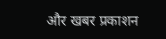और खबर प्रकाशन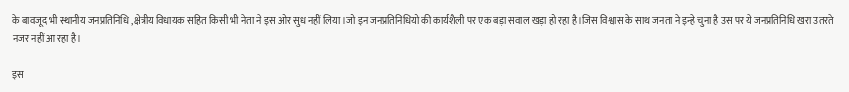के बावजूद भी स्थानीय जनप्रतिनिधि ,क्षेत्रीय विधायक सहित किसी भी नेता ने इस ओर सुध नहीं लिया।जो इन जनप्रतिनिधियो की कार्यशैली पर एक बड़ा सवाल खड़ा हो रहा है।जिस विश्वास के साथ जनता ने इन्हे चुना है उस पर ये जनप्रतिनिधि खरा उतरते नजर नहीं आ रहा है।

इस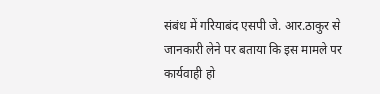संबंध में गरियाबंद एसपी जे. आर.ठाकुर से जानकारी लेने पर बताया कि इस मामले पर कार्यवाही हो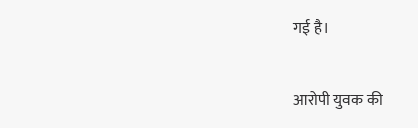गई है।

आरोपी युवक की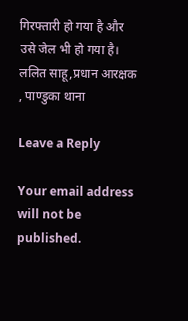गिरफ्तारी हो गया है और उसे जेल भी हो गया है।
ललित साहू,प्रधान आरक्षक , पाण्डुका थाना

Leave a Reply

Your email address will not be published.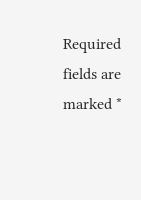Required fields are marked *